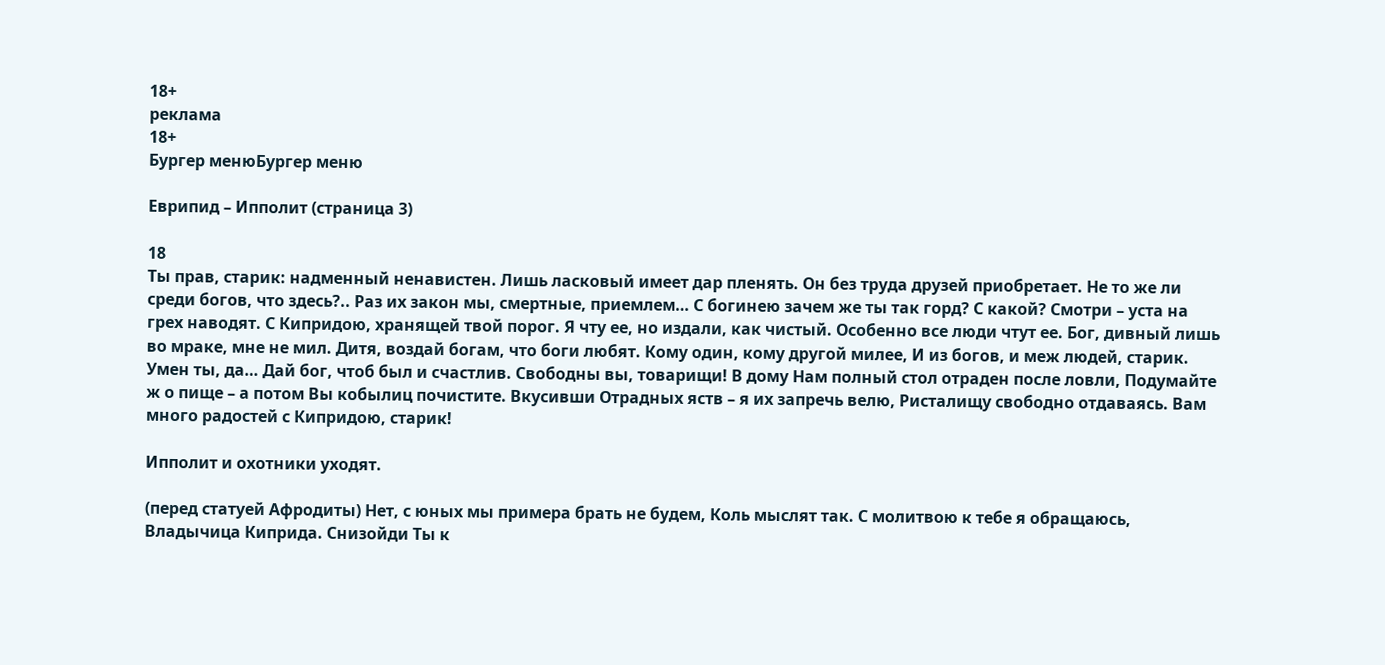18+
реклама
18+
Бургер менюБургер меню

Еврипид – Ипполит (страница 3)

18
Ты прав, старик: надменный ненавистен. Лишь ласковый имеет дар пленять. Он без труда друзей приобретает. Не то же ли среди богов, что здесь?.. Раз их закон мы, смертные, приемлем… С богинею зачем же ты так горд? С какой? Смотри – уста на грех наводят. С Кипридою, хранящей твой порог. Я чту ее, но издали, как чистый. Особенно все люди чтут ее. Бог, дивный лишь во мраке, мне не мил. Дитя, воздай богам, что боги любят. Кому один, кому другой милее, И из богов, и меж людей, старик. Умен ты, да… Дай бог, чтоб был и счастлив. Свободны вы, товарищи! В дому Нам полный стол отраден после ловли, Подумайте ж о пище – а потом Вы кобылиц почистите. Вкусивши Отрадных яств – я их запречь велю, Ристалищу свободно отдаваясь. Вам много радостей с Кипридою, старик!

Ипполит и охотники уходят.

(перед статуей Афродиты) Нет, с юных мы примера брать не будем, Коль мыслят так. С молитвою к тебе я обращаюсь, Владычица Киприда. Снизойди Ты к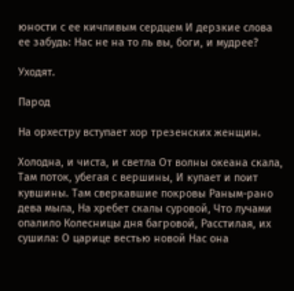юности с ее кичливым сердцем И дерзкие слова ее забудь: Нас не на то ль вы, боги, и мудрее?

Уходят.

Парод

На орхестру вступает хор трезенских женщин.

Холодна, и чиста, и светла От волны океана скала, Там поток, убегая с вершины, И купает и поит кувшины. Там сверкавшие покровы Раным-рано дева мыла, На хребет скалы суровой, Что лучами опалило Колесницы дня багровой, Расстилая, их сушила: О царице вестью новой Нас она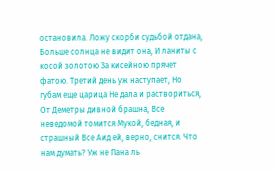остановила. Ложу скорби судьбой отдана, Больше солнца не видит она, И ланиты с косой золотою За кисейною прячет фатою. Третий день уж наступает, Но губам еще царица Не дала и раствориться, От Деметры дивной брашна, Все неведомой томится Мукой, бедная, и страшный Все Аид ей, верно, снится. Что нам думать? Уж не Пана ль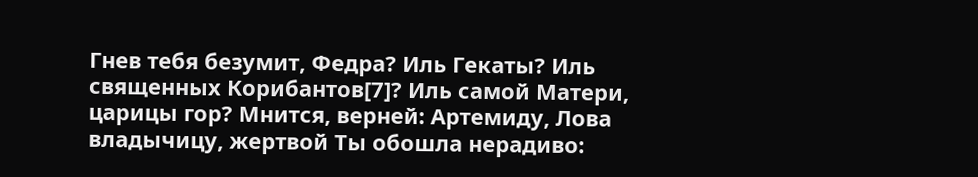Гнев тебя безумит, Федра? Иль Гекаты? Иль священных Корибантов[7]? Иль самой Матери, царицы гор? Мнится, верней: Артемиду, Лова владычицу, жертвой Ты обошла нерадиво: